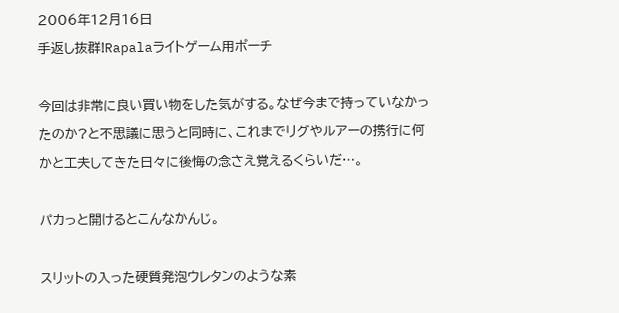2006年12月16日
手返し抜群!Rapalaライトゲーム用ポーチ

今回は非常に良い買い物をした気がする。なぜ今まで持っていなかったのか?と不思議に思うと同時に、これまでリグやルアーの携行に何かと工夫してきた日々に後悔の念さえ覚えるくらいだ…。

パカっと開けるとこんなかんじ。

スリットの入った硬質発泡ウレタンのような素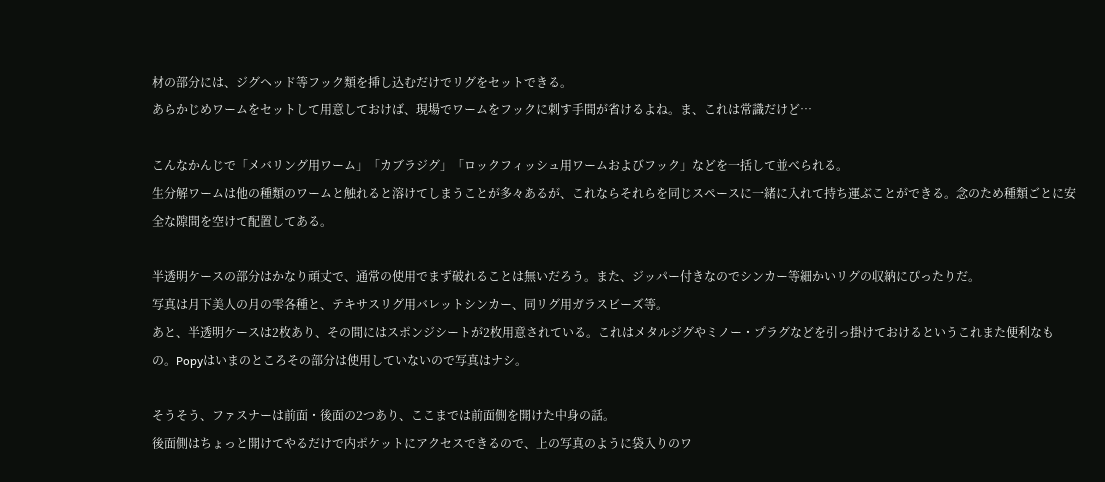材の部分には、ジグヘッド等フック類を挿し込むだけでリグをセットできる。
あらかじめワームをセットして用意しておけば、現場でワームをフックに刺す手間が省けるよね。ま、これは常識だけど…

こんなかんじで「メバリング用ワーム」「カブラジグ」「ロックフィッシュ用ワームおよびフック」などを一括して並べられる。
生分解ワームは他の種類のワームと触れると溶けてしまうことが多々あるが、これならそれらを同じスペースに一緒に入れて持ち運ぶことができる。念のため種類ごとに安全な隙間を空けて配置してある。

半透明ケースの部分はかなり頑丈で、通常の使用でまず破れることは無いだろう。また、ジッパー付きなのでシンカー等細かいリグの収納にぴったりだ。
写真は月下美人の月の雫各種と、テキサスリグ用バレットシンカー、同リグ用ガラスビーズ等。
あと、半透明ケースは2枚あり、その間にはスポンジシートが2枚用意されている。これはメタルジグやミノー・プラグなどを引っ掛けておけるというこれまた便利なもの。Popyはいまのところその部分は使用していないので写真はナシ。

そうそう、ファスナーは前面・後面の2つあり、ここまでは前面側を開けた中身の話。
後面側はちょっと開けてやるだけで内ポケットにアクセスできるので、上の写真のように袋入りのワ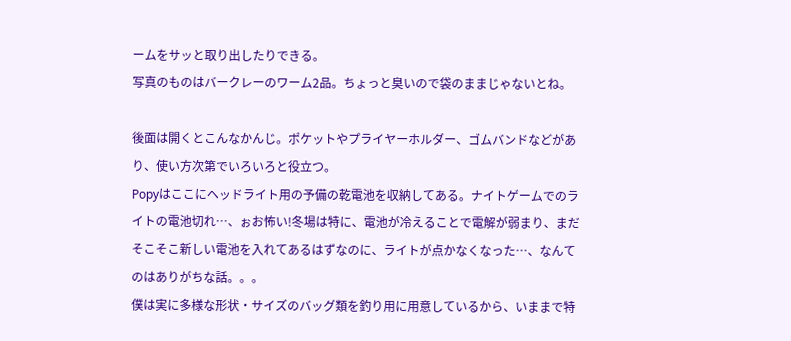ームをサッと取り出したりできる。
写真のものはバークレーのワーム2品。ちょっと臭いので袋のままじゃないとね。

後面は開くとこんなかんじ。ポケットやプライヤーホルダー、ゴムバンドなどがあり、使い方次第でいろいろと役立つ。
Popyはここにヘッドライト用の予備の乾電池を収納してある。ナイトゲームでのライトの電池切れ…、ぉお怖い!冬場は特に、電池が冷えることで電解が弱まり、まだそこそこ新しい電池を入れてあるはずなのに、ライトが点かなくなった…、なんてのはありがちな話。。。
僕は実に多様な形状・サイズのバッグ類を釣り用に用意しているから、いままで特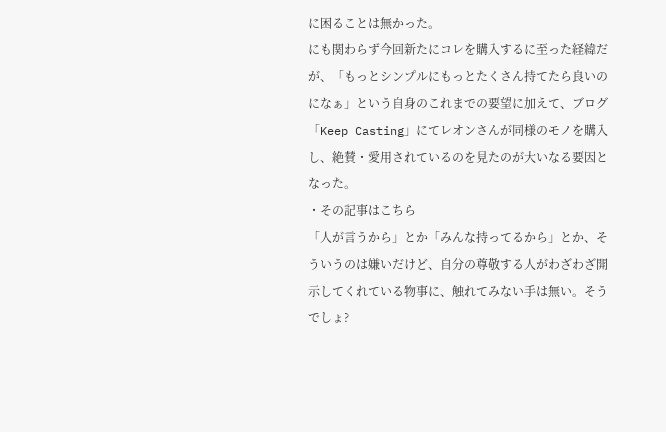に困ることは無かった。
にも関わらず今回新たにコレを購入するに至った経緯だが、「もっとシンプルにもっとたくさん持てたら良いのになぁ」という自身のこれまでの要望に加えて、ブログ「Keep Casting」にてレオンさんが同様のモノを購入し、絶賛・愛用されているのを見たのが大いなる要因となった。
・その記事はこちら
「人が言うから」とか「みんな持ってるから」とか、そういうのは嫌いだけど、自分の尊敬する人がわざわざ開示してくれている物事に、触れてみない手は無い。そうでしょ?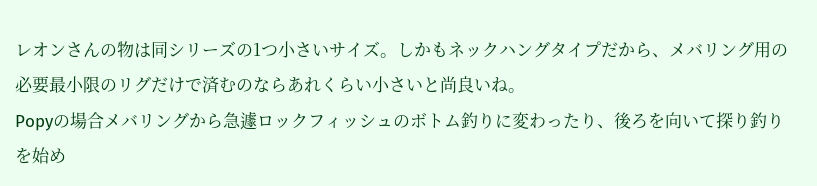レオンさんの物は同シリーズの1つ小さいサイズ。しかもネックハングタイプだから、メバリング用の必要最小限のリグだけで済むのならあれくらい小さいと尚良いね。
Popyの場合メバリングから急遽ロックフィッシュのボトム釣りに変わったり、後ろを向いて探り釣りを始め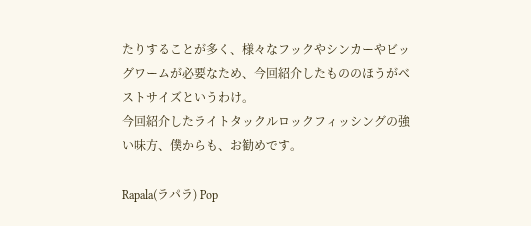たりすることが多く、様々なフックやシンカーやビッグワームが必要なため、今回紹介したもののほうがベストサイズというわけ。
今回紹介したライトタックルロックフィッシングの強い味方、僕からも、お勧めです。

Rapala(ラパラ) Pop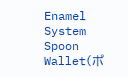Enamel System Spoon Wallet(ポ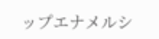ップエナメルシ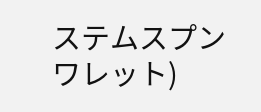ステムスプンワレット)